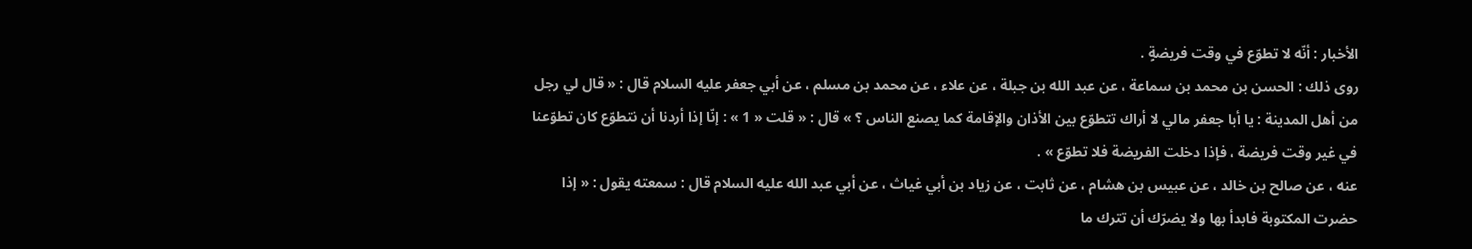الأخبار : أنّه لا تطوّع في وقت فريضةٍ .
روى ذلك : الحسن بن محمد بن سماعة ، عن عبد الله بن جبلة ، عن علاء ، عن محمد بن مسلم ، عن أبي جعفر عليه السلام قال : « قال لي رجل من أهل المدينة : يا أبا جعفر مالي لا أراك تتطوّع بين الأذان والإقامة كما يصنع الناس ؟ » قال : « قلت « 1 » : إنّا إذا أردنا أن نتطوّع كان تطوّعنا في غير وقت فريضة ، فإذا دخلت الفريضة فلا تطوّع » .
عنه ، عن صالح بن خالد ، عن عبيس بن هشام ، عن ثابت ، عن زياد بن أبي غياث ، عن أبي عبد الله عليه السلام قال : سمعته يقول : « إذا حضرت المكتوبة فابدأ بها ولا يضرّك أن تترك ما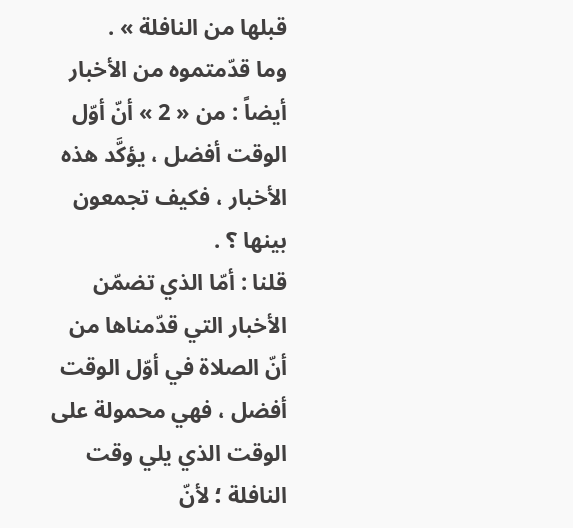قبلها من النافلة » .
وما قدّمتموه من الأخبار أيضاً : من « 2 » أنّ أوّل الوقت أفضل ، يؤكَّد هذه الأخبار ، فكيف تجمعون بينها ؟ .
قلنا : أمّا الذي تضمّن الأخبار التي قدّمناها من أنّ الصلاة في أوّل الوقت أفضل ، فهي محمولة على الوقت الذي يلي وقت النافلة ؛ لأنّ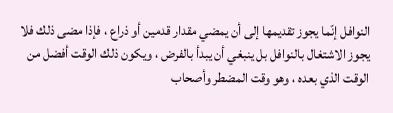النوافل إنّما يجوز تقديمها إلى أن يمضي مقدار قدمين أو ذراع ، فإذا مضى ذلك فلا يجوز الاشتغال بالنوافل بل ينبغي أن يبدأ بالفرض ، ويكون ذلك الوقت أفضل من الوقت الذي بعده ، وهو وقت المضطر وأصحاب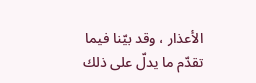الأعذار ، وقد بيّنا فيما تقدّم ما يدلّ على ذلك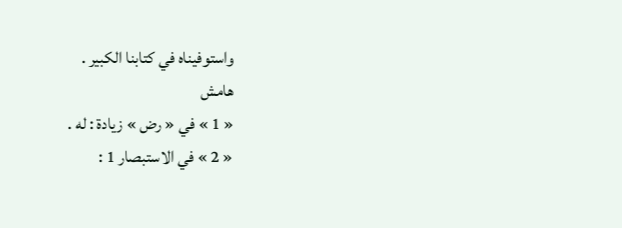واستوفيناه في كتابنا الكبير .
هامش
« 1 » في « رض » زيادة : له .
« 2 » في الاستبصار 1 :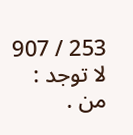253 / 907 لا توجد : من .